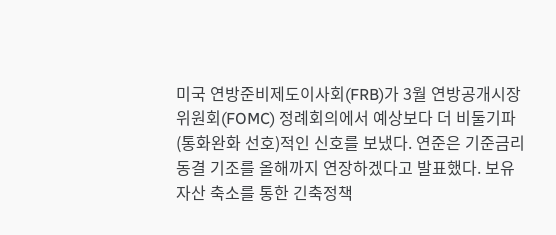미국 연방준비제도이사회(FRB)가 3월 연방공개시장위원회(FOMC) 정례회의에서 예상보다 더 비둘기파(통화완화 선호)적인 신호를 보냈다. 연준은 기준금리 동결 기조를 올해까지 연장하겠다고 발표했다. 보유자산 축소를 통한 긴축정책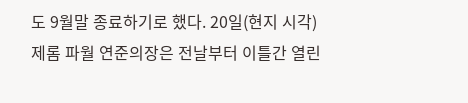도 9월말 종료하기로 했다. 20일(현지 시각) 제롬 파월 연준의장은 전날부터 이틀간 열린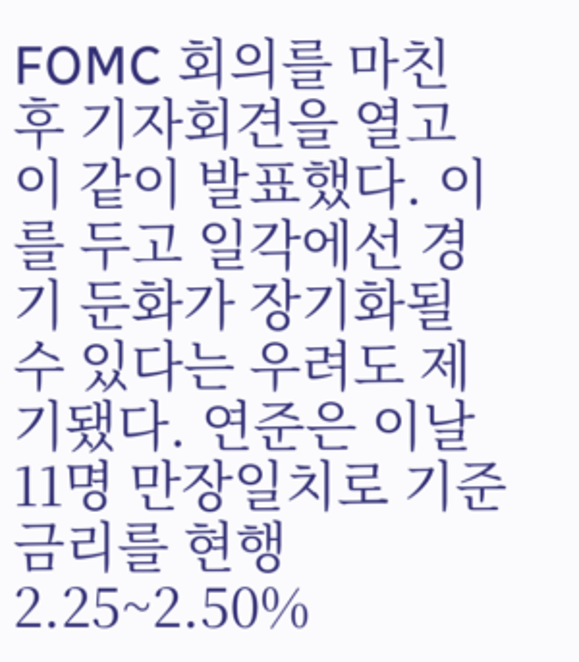FOMC 회의를 마친 후 기자회견을 열고 이 같이 발표했다. 이를 두고 일각에선 경기 둔화가 장기화될 수 있다는 우려도 제기됐다. 연준은 이날 11명 만장일치로 기준금리를 현행 2.25~2.50%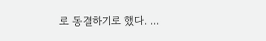로 동결하기로 했다. ...